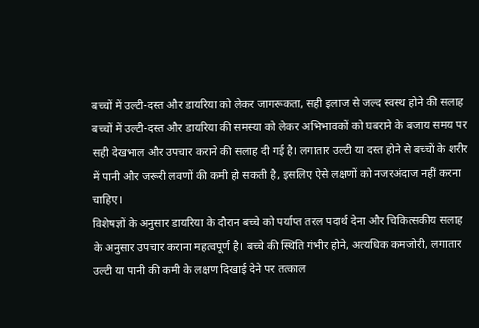बच्चों में उल्टी-दस्त और डायरिया को लेकर जागरूकता, सही इलाज से जल्द स्वस्थ होने की सलाह
बच्चों में उल्टी-दस्त और डायरिया की समस्या को लेकर अभिभावकों को घबराने के बजाय समय पर सही देखभाल और उपचार कराने की सलाह दी गई है। लगातार उल्टी या दस्त होने से बच्चों के शरीर में पानी और जरूरी लवणों की कमी हो सकती है, इसलिए ऐसे लक्षणों को नजरअंदाज नहीं करना चाहिए।
विशेषज्ञों के अनुसार डायरिया के दौरान बच्चे को पर्याप्त तरल पदार्थ देना और चिकित्सकीय सलाह के अनुसार उपचार कराना महत्वपूर्ण है। बच्चे की स्थिति गंभीर होने, अत्यधिक कमजोरी, लगातार उल्टी या पानी की कमी के लक्षण दिखाई देने पर तत्काल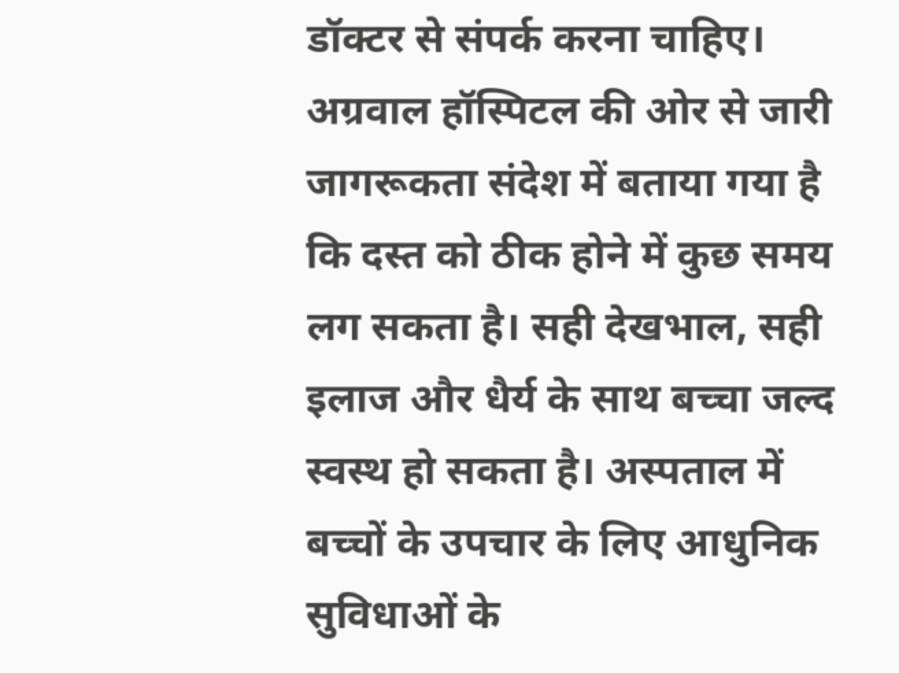डॉक्टर से संपर्क करना चाहिए।
अग्रवाल हॉस्पिटल की ओर से जारी जागरूकता संदेश में बताया गया है कि दस्त को ठीक होने में कुछ समय लग सकता है। सही देखभाल, सही इलाज और धैर्य के साथ बच्चा जल्द स्वस्थ हो सकता है। अस्पताल में बच्चों के उपचार के लिए आधुनिक सुविधाओं के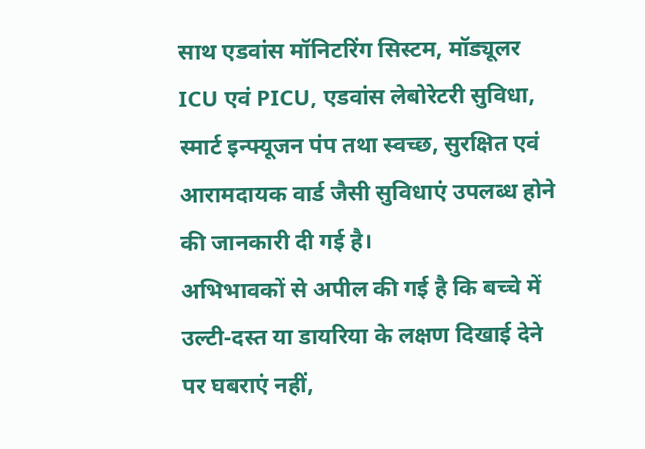साथ एडवांस मॉनिटरिंग सिस्टम, मॉड्यूलर ICU एवं PICU, एडवांस लेबोरेटरी सुविधा, स्मार्ट इन्फ्यूजन पंप तथा स्वच्छ, सुरक्षित एवं आरामदायक वार्ड जैसी सुविधाएं उपलब्ध होने की जानकारी दी गई है।
अभिभावकों से अपील की गई है कि बच्चे में उल्टी-दस्त या डायरिया के लक्षण दिखाई देने पर घबराएं नहीं,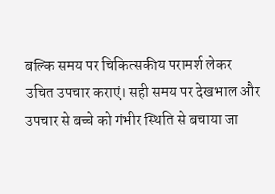बल्कि समय पर चिकित्सकीय परामर्श लेकर उचित उपचार कराएं। सही समय पर देखभाल और उपचार से बच्चे को गंभीर स्थिति से बचाया जा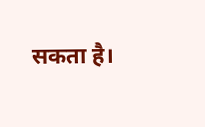सकता है।